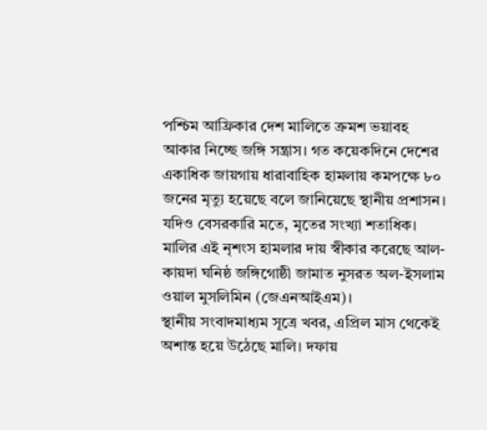পশ্চিম আফ্রিকার দেশ মালিতে ক্রমশ ভয়াবহ আকার নিচ্ছে জঙ্গি সন্ত্রাস। গত কয়েকদিনে দেশের একাধিক জায়গায় ধারাবাহিক হামলায় কমপক্ষে ৮০ জনের মৃত্যু হয়েছে বলে জানিয়েছে স্থানীয় প্রশাসন। যদিও বেসরকারি মতে, মৃতের সংখ্যা শতাধিক। মালির এই নৃশংস হামলার দায় স্বীকার করেছে আল-কায়দা ঘনিষ্ঠ জঙ্গিগোষ্ঠী জামাত নুসরত অল-ইসলাম ওয়াল মুসলিমিন (জেএনআইএম)।
স্থানীয় সংবাদমাধ্যম সূত্রে খবর, এপ্রিল মাস থেকেই অশান্ত হয়ে উঠেছে মালি। দফায়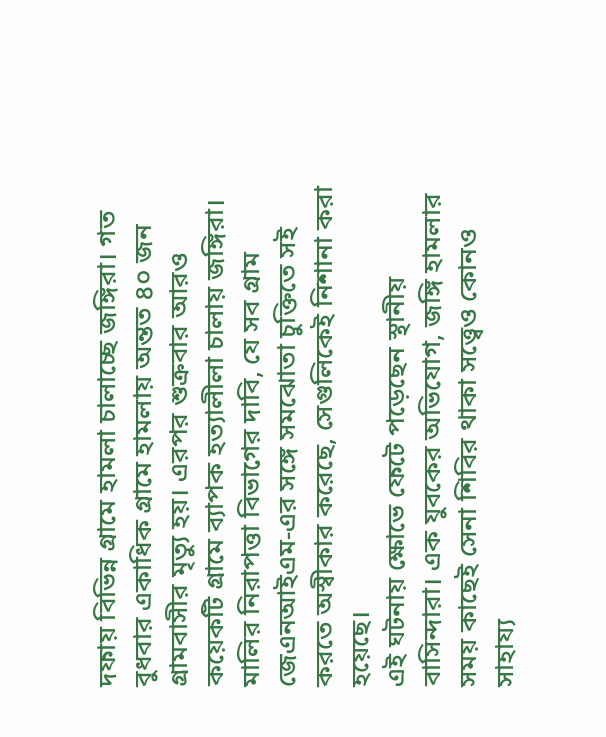দফায় বিভিন্ন গ্রামে হামলা চালাচ্ছে জঙ্গিরা। গত বুধবার একাধিক গ্রামে হামলায় অন্তত ৪০ জন গ্রামবাসীর মৃত্যু হয়। এরপর শুক্রবার আরও কয়েকটি গ্রামে ব্যাপক হত্যালীলা চালায় জঙ্গিরা। মালির নিরাপত্তা বিভাগের দাবি, যে সব গ্রাম জেএনআইএম-এর সঙ্গে সমঝোতা চুক্তিতে সই করতে অস্বীকার করেছে, সেগুলিকেই নিশানা করা হয়েছে।
এই ঘটনায় ক্ষোভে ফেটে পড়েছেন স্থানীয় বাসিন্দারা। এক যুবকের অভিযোগ, জঙ্গি হামলার সময় কাছেই সেনা শিবির থাকা সত্ত্বেও কোনও সাহায্য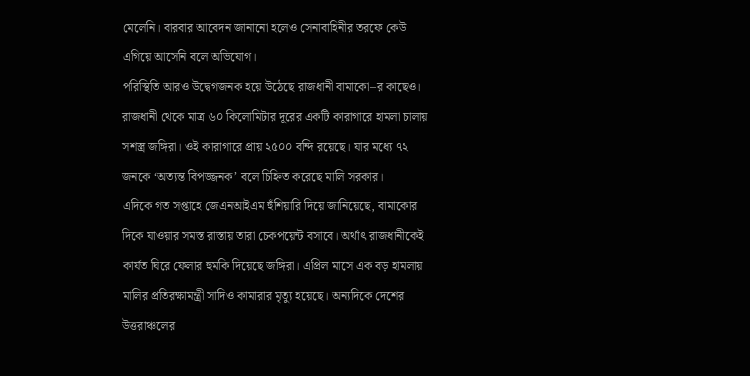মেলেনি। বারবার আবেদন জানানো হলেও সেনাবাহিনীর তরফে কেউ এগিয়ে আসেনি বলে অভিযোগ।
পরিস্থিতি আরও উদ্বেগজনক হয়ে উঠেছে রাজধানী বামাকো–র কাছেও। রাজধানী থেকে মাত্র ৬০ কিলোমিটার দূরের একটি কারাগারে হামলা চালায় সশস্ত্র জঙ্গিরা। ওই কারাগারে প্রায় ২৫০০ বন্দি রয়েছে। যার মধ্যে ৭২ জনকে ‘অত্যন্ত বিপজ্জনক’ বলে চিহ্নিত করেছে মালি সরকার।
এদিকে গত সপ্তাহে জেএনআইএম হুঁশিয়ারি দিয়ে জানিয়েছে, বামাকোর দিকে যাওয়ার সমস্ত রাস্তায় তারা চেকপয়েন্ট বসাবে। অর্থাৎ রাজধানীকেই কার্যত ঘিরে ফেলার হুমকি দিয়েছে জঙ্গিরা। এপ্রিল মাসে এক বড় হামলায় মালির প্রতিরক্ষামন্ত্রী সাদিও কামারার মৃত্যু হয়েছে। অন্যদিকে দেশের উত্তরাঞ্চলের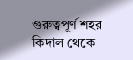গুরুত্বপূর্ণ শহর কিদাল থেকে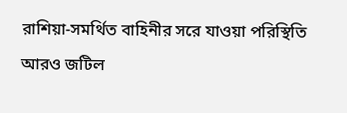রাশিয়া-সমর্থিত বাহিনীর সরে যাওয়া পরিস্থিতি আরও জটিল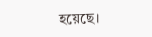হয়েছে।